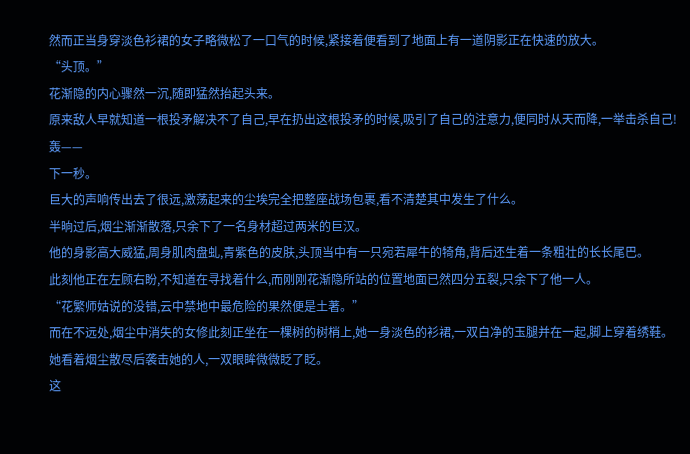然而正当身穿淡色衫裙的女子略微松了一口气的时候,紧接着便看到了地面上有一道阴影正在快速的放大。
“头顶。”
花渐隐的内心骤然一沉,随即猛然抬起头来。
原来敌人早就知道一根投矛解决不了自己,早在扔出这根投矛的时候,吸引了自己的注意力,便同时从天而降,一举击杀自己!
轰——
下一秒。
巨大的声响传出去了很远,激荡起来的尘埃完全把整座战场包裹,看不清楚其中发生了什么。
半晌过后,烟尘渐渐散落,只余下了一名身材超过两米的巨汉。
他的身影高大威猛,周身肌肉盘虬,青紫色的皮肤,头顶当中有一只宛若犀牛的犄角,背后还生着一条粗壮的长长尾巴。
此刻他正在左顾右盼,不知道在寻找着什么,而刚刚花渐隐所站的位置地面已然四分五裂,只余下了他一人。
“花繁师姑说的没错,云中禁地中最危险的果然便是土著。”
而在不远处,烟尘中消失的女修此刻正坐在一棵树的树梢上,她一身淡色的衫裙,一双白净的玉腿并在一起,脚上穿着绣鞋。
她看着烟尘散尽后袭击她的人,一双眼眸微微眨了眨。
这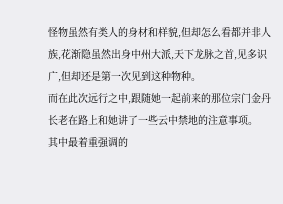怪物虽然有类人的身材和样貌,但却怎么看都并非人族,花渐隐虽然出身中州大派,天下龙脉之首,见多识广,但却还是第一次见到这种物种。
而在此次远行之中,跟随她一起前来的那位宗门金丹长老在路上和她讲了一些云中禁地的注意事项。
其中最着重强调的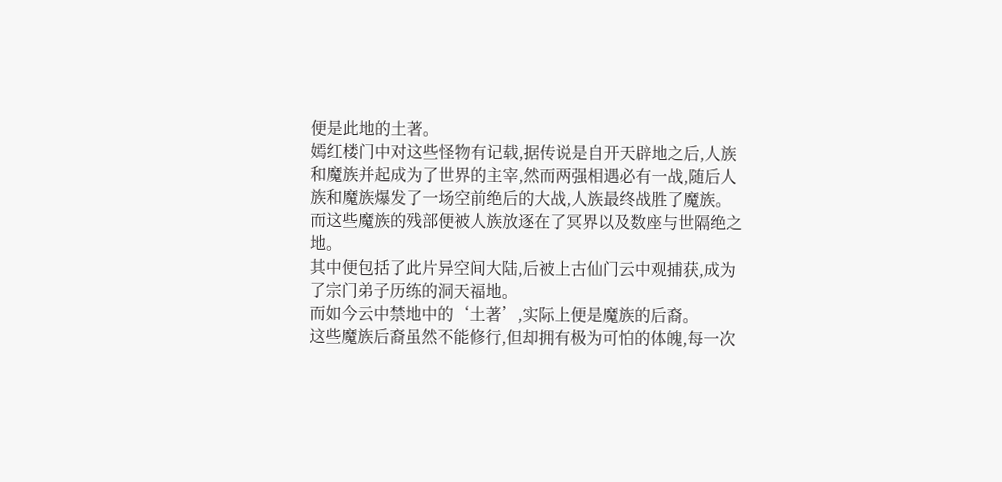便是此地的土著。
嫣红楼门中对这些怪物有记载,据传说是自开天辟地之后,人族和魔族并起成为了世界的主宰,然而两强相遇必有一战,随后人族和魔族爆发了一场空前绝后的大战,人族最终战胜了魔族。
而这些魔族的残部便被人族放逐在了冥界以及数座与世隔绝之地。
其中便包括了此片异空间大陆,后被上古仙门云中观捕获,成为了宗门弟子历练的洞天福地。
而如今云中禁地中的‘土著’,实际上便是魔族的后裔。
这些魔族后裔虽然不能修行,但却拥有极为可怕的体魄,每一次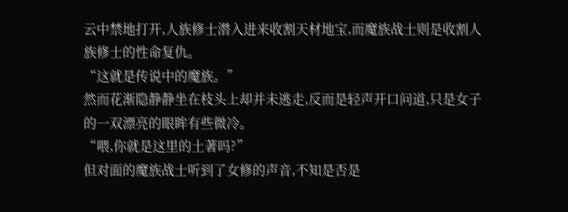云中禁地打开,人族修士潜入进来收割天材地宝,而魔族战士则是收割人族修士的性命复仇。
“这就是传说中的魔族。”
然而花渐隐静静坐在枝头上却并未逃走,反而是轻声开口问道,只是女子的一双漂亮的眼眸有些微冷。
“喂,你就是这里的土著吗?”
但对面的魔族战士听到了女修的声音,不知是否是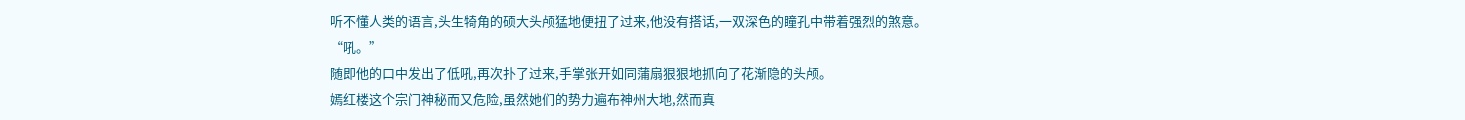听不懂人类的语言,头生犄角的硕大头颅猛地便扭了过来,他没有搭话,一双深色的瞳孔中带着强烈的煞意。
“吼。”
随即他的口中发出了低吼,再次扑了过来,手掌张开如同蒲扇狠狠地抓向了花渐隐的头颅。
嫣红楼这个宗门神秘而又危险,虽然她们的势力遍布神州大地,然而真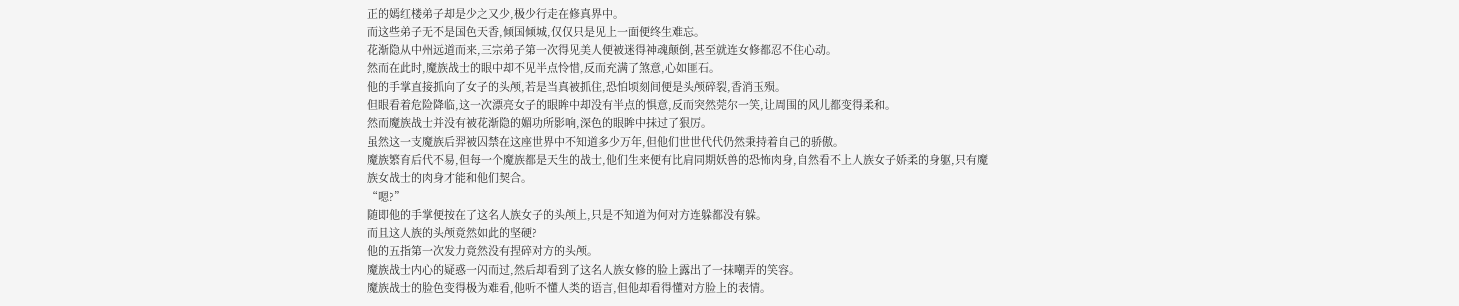正的嫣红楼弟子却是少之又少,极少行走在修真界中。
而这些弟子无不是国色天香,倾国倾城,仅仅只是见上一面便终生难忘。
花渐隐从中州远道而来,三宗弟子第一次得见美人便被迷得神魂颠倒,甚至就连女修都忍不住心动。
然而在此时,魔族战士的眼中却不见半点怜惜,反而充满了煞意,心如匪石。
他的手掌直接抓向了女子的头颅,若是当真被抓住,恐怕顷刻间便是头颅碎裂,香消玉殒。
但眼看着危险降临,这一次漂亮女子的眼眸中却没有半点的惧意,反而突然莞尔一笑,让周围的风儿都变得柔和。
然而魔族战士并没有被花渐隐的媚功所影响,深色的眼眸中抹过了狠厉。
虽然这一支魔族后羿被囚禁在这座世界中不知道多少万年,但他们世世代代仍然秉持着自己的骄傲。
魔族繁育后代不易,但每一个魔族都是天生的战士,他们生来便有比肩同期妖兽的恐怖肉身,自然看不上人族女子娇柔的身躯,只有魔族女战士的肉身才能和他们契合。
“嗯?”
随即他的手掌便按在了这名人族女子的头颅上,只是不知道为何对方连躲都没有躲。
而且这人族的头颅竟然如此的坚硬?
他的五指第一次发力竟然没有捏碎对方的头颅。
魔族战士内心的疑惑一闪而过,然后却看到了这名人族女修的脸上露出了一抹嘲弄的笑容。
魔族战士的脸色变得极为难看,他听不懂人类的语言,但他却看得懂对方脸上的表情。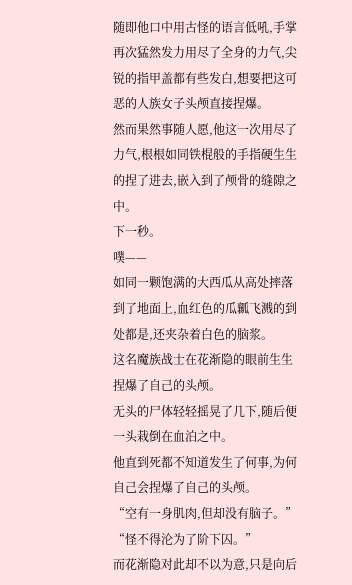随即他口中用古怪的语言低吼,手掌再次猛然发力用尽了全身的力气,尖锐的指甲盖都有些发白,想要把这可恶的人族女子头颅直接捏爆。
然而果然事随人愿,他这一次用尽了力气,根根如同铁棍般的手指硬生生的捏了进去,嵌入到了颅骨的缝隙之中。
下一秒。
噗——
如同一颗饱满的大西瓜从高处摔落到了地面上,血红色的瓜瓤飞溅的到处都是,还夹杂着白色的脑浆。
这名魔族战士在花渐隐的眼前生生捏爆了自己的头颅。
无头的尸体轻轻摇晃了几下,随后便一头栽倒在血泊之中。
他直到死都不知道发生了何事,为何自己会捏爆了自己的头颅。
“空有一身肌肉,但却没有脑子。”
“怪不得沦为了阶下囚。”
而花渐隐对此却不以为意,只是向后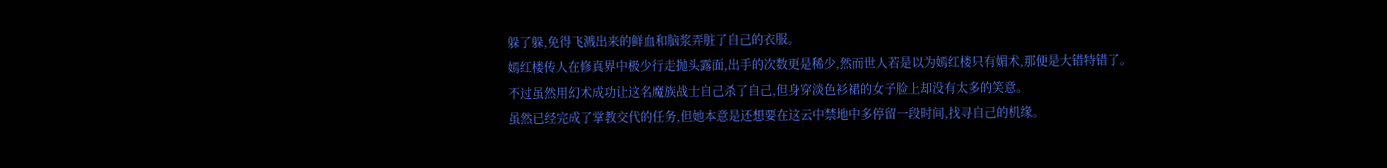躲了躲,免得飞溅出来的鲜血和脑浆弄脏了自己的衣服。
嫣红楼传人在修真界中极少行走抛头露面,出手的次数更是稀少,然而世人若是以为嫣红楼只有媚术,那便是大错特错了。
不过虽然用幻术成功让这名魔族战士自己杀了自己,但身穿淡色衫裙的女子脸上却没有太多的笑意。
虽然已经完成了掌教交代的任务,但她本意是还想要在这云中禁地中多停留一段时间,找寻自己的机缘。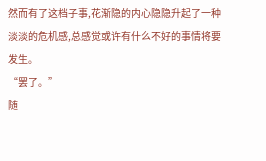然而有了这档子事,花渐隐的内心隐隐升起了一种淡淡的危机感,总感觉或许有什么不好的事情将要发生。
“罢了。”
随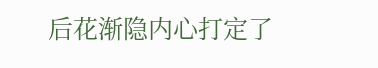后花渐隐内心打定了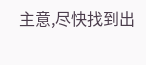主意,尽快找到出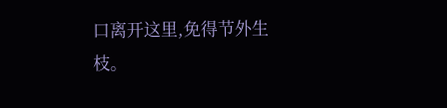口离开这里,免得节外生枝。